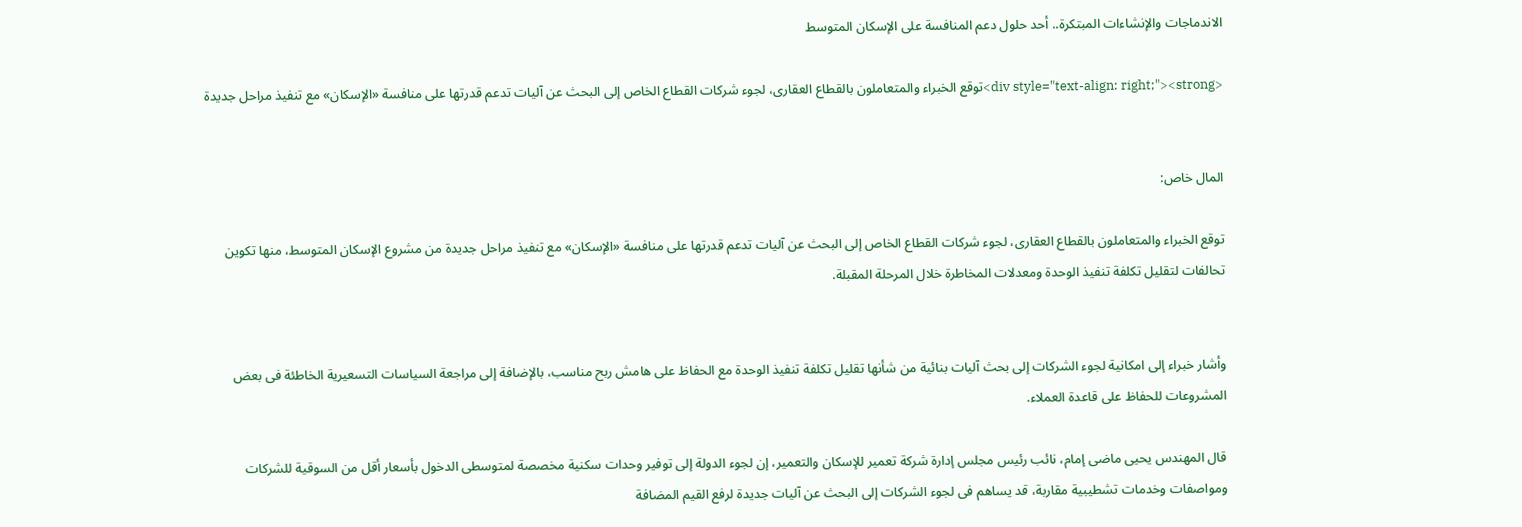الاندماجات والإنشاءات المبتكرة.. أحد حلول دعم المنافسة على الإسكان المتوسط

<div style="text-align: right;"><strong>توقع الخبراء والمتعاملون بالقطاع العقارى، لجوء شركات القطاع الخاص إلى البحث عن آليات تدعم قدرتها على منافسة «الإسكان» مع تنفيذ مراحل جديدة


المال خاص:

توقع الخبراء والمتعاملون بالقطاع العقارى، لجوء شركات القطاع الخاص إلى البحث عن آليات تدعم قدرتها على منافسة «الإسكان» مع تنفيذ مراحل جديدة من مشروع الإسكان المتوسط، منها تكوين تحالفات لتقليل تكلفة تنفيذ الوحدة ومعدلات المخاطرة خلال المرحلة المقبلة.


وأشار خبراء إلى امكانية لجوء الشركات إلى بحث آليات بنائية من شأنها تقليل تكلفة تنفيذ الوحدة مع الحفاظ على هامش ربح مناسب، بالإضافة إلى مراجعة السياسات التسعيرية الخاطئة فى بعض المشروعات للحفاظ على قاعدة العملاء.

قال المهندس يحيى ماضى إمام، نائب رئيس مجلس إدارة شركة تعمير للإسكان والتعمير، إن لجوء الدولة إلى توفير وحدات سكنية مخصصة لمتوسطى الدخول بأسعار أقل من السوقية للشركات ومواصفات وخدمات تشطيبية مقاربة، قد يساهم فى لجوء الشركات إلى البحث عن آليات جديدة لرفع القيم المضافة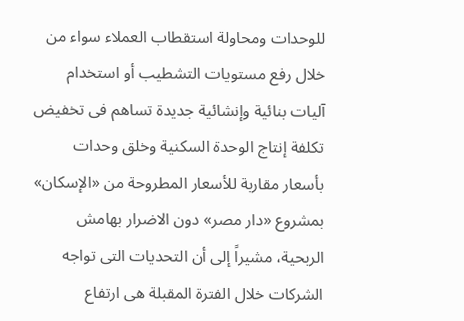للوحدات ومحاولة استقطاب العملاء سواء من خلال رفع مستويات التشطيب أو استخدام آليات بنائية وإنشائية جديدة تساهم فى تخفيض تكلفة إنتاج الوحدة السكنية وخلق وحدات بأسعار مقاربة للأسعار المطروحة من «الإسكان» بمشروع «دار مصر» دون الاضرار بهامش الربحية، مشيراً إلى أن التحديات التى تواجه الشركات خلال الفترة المقبلة هى ارتفاع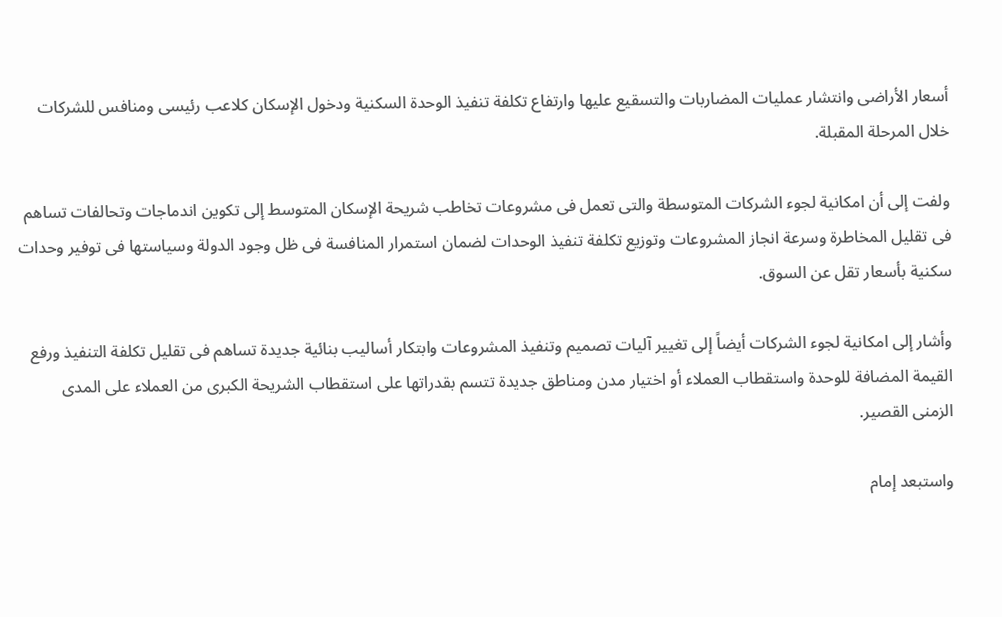أسعار الأراضى وانتشار عمليات المضاربات والتسقيع عليها وارتفاع تكلفة تنفيذ الوحدة السكنية ودخول الإسكان كلاعب رئيسى ومنافس للشركات خلال المرحلة المقبلة.

ولفت إلى أن امكانية لجوء الشركات المتوسطة والتى تعمل فى مشروعات تخاطب شريحة الإسكان المتوسط إلى تكوين اندماجات وتحالفات تساهم فى تقليل المخاطرة وسرعة انجاز المشروعات وتوزيع تكلفة تنفيذ الوحدات لضمان استمرار المنافسة فى ظل وجود الدولة وسياستها فى توفير وحدات سكنية بأسعار تقل عن السوق.

وأشار إلى امكانية لجوء الشركات أيضاً إلى تغيير آليات تصميم وتنفيذ المشروعات وابتكار أساليب بنائية جديدة تساهم فى تقليل تكلفة التنفيذ ورفع القيمة المضافة للوحدة واستقطاب العملاء أو اختيار مدن ومناطق جديدة تتسم بقدراتها على استقطاب الشريحة الكبرى من العملاء على المدى الزمنى القصير.

واستبعد إمام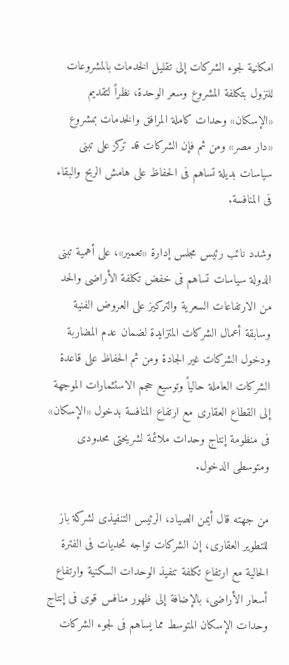امكانية لجوء الشركات إلى تقليل الخدمات بالمشروعات للنزول بتكلفة المشروع وسعر الوحدة، نظراً لتقديم «الإسكان» وحدات كاملة المرافق والخدمات بمشروع «دار مصر» ومن ثم فإن الشركات قد تركز على تبنى سياسات بديلة تساهم فى الحفاظ على هامش الربح والبقاء فى المنافسة.

وشدد نائب رئيس مجلس إدارة «تعمير»، على أهمية تبنى الدولة سياسات تساهم فى خفض تكلفة الأراضى والحد من الارتفاعات السعرية والتركيز على العروض الفنية وسابقة أعمال الشركات المتزايدة لضمان عدم المضاربة ودخول الشركات غير الجادة ومن ثم الحفاظ على قاعدة الشركات العاملة حالياً وتوسيع حجم الاستثمارات الموجهة إلى القطاع العقارى مع ارتفاع المنافسة بدخول «الإسكان» فى منظومة إنتاج وحدات ملائمة لشريحتى محدودى ومتوسطى الدخول.

من جهته قال أيمن الصياد، الرئيس التنفيذى لشركة باز للتطوير العقارى، إن الشركات تواجه تحديات فى الفترة الحالية مع ارتفاع تكلفة تنفيذ الوحدات السكنية وارتفاع أسعار الأراضى، بالإضافة إلى ظهور منافس قوى فى إنتاج وحدات الإسكان المتوسط مما يساهم فى لجوء الشركات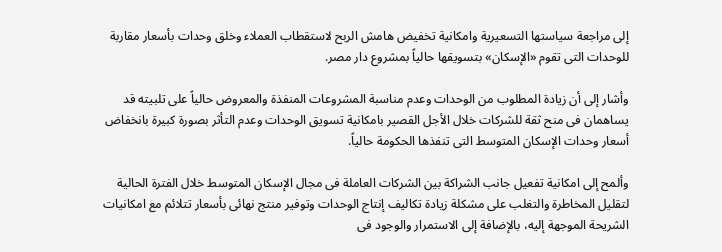إلى مراجعة سياستها التسعيرية وامكانية تخفيض هامش الربح لاستقطاب العملاء وخلق وحدات بأسعار مقاربة للوحدات التى تقوم «الإسكان» بتسويقها حالياً بمشروع دار مصر.

وأشار إلى أن زيادة المطلوب من الوحدات وعدم مناسبة المشروعات المنفذة والمعروض حالياً على تلبيته قد يساهمان فى منح ثقة للشركات خلال الأجل القصير بامكانية تسويق الوحدات وعدم التأثر بصورة كبيرة بانخفاض أسعار وحدات الإسكان المتوسط التى تنفذها الحكومة حالياً.

وألمح إلى امكانية تفعيل جانب الشراكة بين الشركات العاملة فى مجال الإسكان المتوسط خلال الفترة الحالية لتقليل المخاطرة والتغلب على مشكلة زيادة تكاليف إنتاج الوحدات وتوفير منتج نهائى بأسعار تتلائم مع امكانيات الشريحة الموجهة إليه، بالإضافة إلى الاستمرار والوجود فى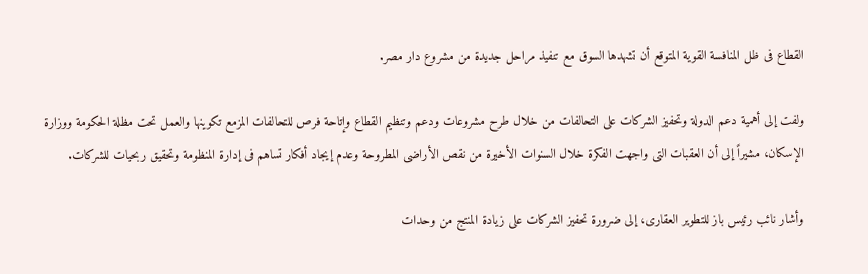القطاع فى ظل المنافسة القوية المتوقع أن تشهدها السوق مع تنفيذ مراحل جديدة من مشروع دار مصر.

ولفت إلى أهمية دعم الدولة وتحفيز الشركات على التحالفات من خلال طرح مشروعات ودعم وتنظيم القطاع وإتاحة فرص للتحالفات المزمع تكوينها والعمل تحت مظلة الحكومة ووزارة الإسكان، مشيراً إلى أن العقبات التى واجهت الفكرة خلال السنوات الأخيرة من نقص الأراضى المطروحة وعدم إيجاد أفكار تساهم فى إدارة المنظومة وتحقيق ربحيات للشركات.

وأشار نائب رئيس باز للتطوير العقارى، إلى ضرورة تحفيز الشركات على زيادة المنتج من وحدات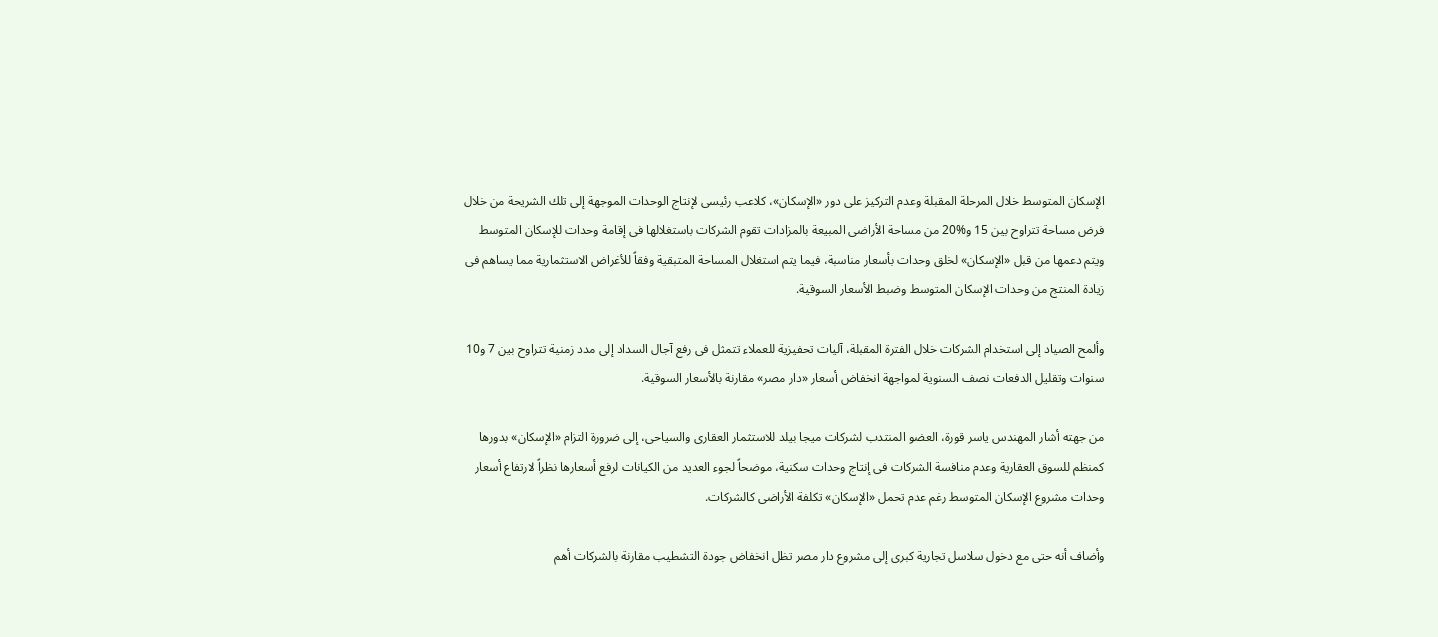الإسكان المتوسط خلال المرحلة المقبلة وعدم التركيز على دور «الإسكان»، كلاعب رئيسى لإنتاج الوحدات الموجهة إلى تلك الشريحة من خلال فرض مساحة تتراوح بين 15 و%20 من مساحة الأراضى المبيعة بالمزادات تقوم الشركات باستغلالها فى إقامة وحدات للإسكان المتوسط ويتم دعمها من قبل «الإسكان» لخلق وحدات بأسعار مناسبة، فيما يتم استغلال المساحة المتبقية وفقاً للأغراض الاستثمارية مما يساهم فى زيادة المنتج من وحدات الإسكان المتوسط وضبط الأسعار السوقية.

وألمح الصياد إلى استخدام الشركات خلال الفترة المقبلة، آليات تحفيزية للعملاء تتمثل فى رفع آجال السداد إلى مدد زمنية تتراوح بين 7 و10 سنوات وتقليل الدفعات نصف السنوية لمواجهة انخفاض أسعار «دار مصر» مقارنة بالأسعار السوقية.

من جهته أشار المهندس ياسر قورة، العضو المنتدب لشركات ميجا بيلد للاستثمار العقارى والسياحى، إلى ضرورة التزام «الإسكان» بدورها كمنظم للسوق العقارية وعدم منافسة الشركات فى إنتاج وحدات سكنية، موضحاً لجوء العديد من الكيانات لرفع أسعارها نظراً لارتفاع أسعار وحدات مشروع الإسكان المتوسط رغم عدم تحمل «الإسكان» تكلفة الأراضى كالشركات.

وأضاف أنه حتى مع دخول سلاسل تجارية كبرى إلى مشروع دار مصر تظل انخفاض جودة التشطيب مقارنة بالشركات أهم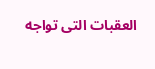العقبات التى تواجه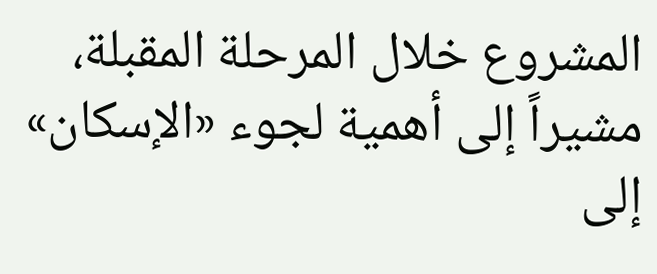المشروع خلال المرحلة المقبلة، مشيراً إلى أهمية لجوء «الإسكان» إلى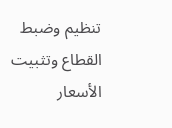تنظيم وضبط القطاع وتثبيت الأسعار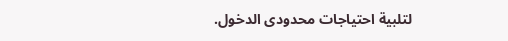لتلبية احتياجات محدودى الدخول.